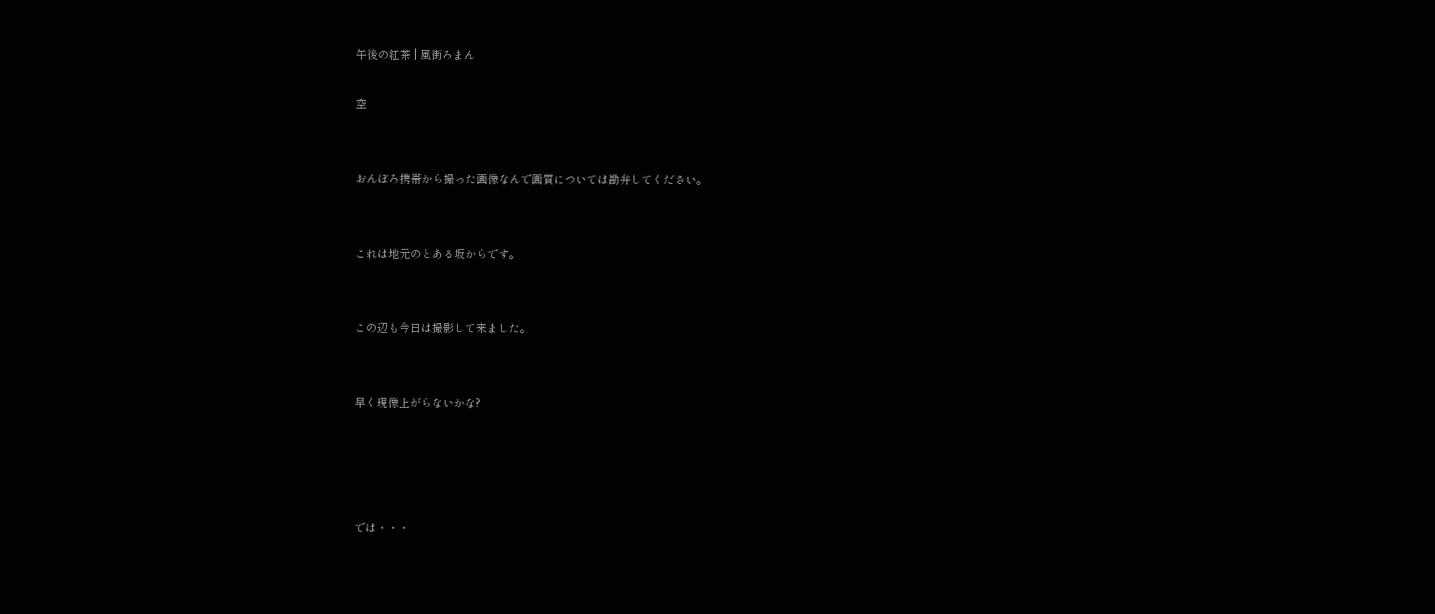午後の紅茶 | 風街ろまん

空


おんぼろ携帯から撮った画像なんで画質については勘弁してください。


これは地元のとある坂からです。


この辺も今日は撮影して来ました。


早く現像上がらないかな?




では・・・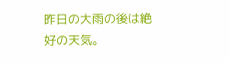昨日の大雨の後は絶好の天気。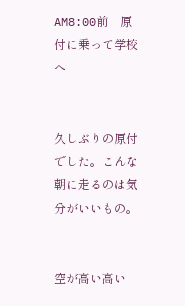AM8:00前    原付に乗って学校へ


久しぶりの原付でした。こんな朝に走るのは気分がいいもの。


空が高い高い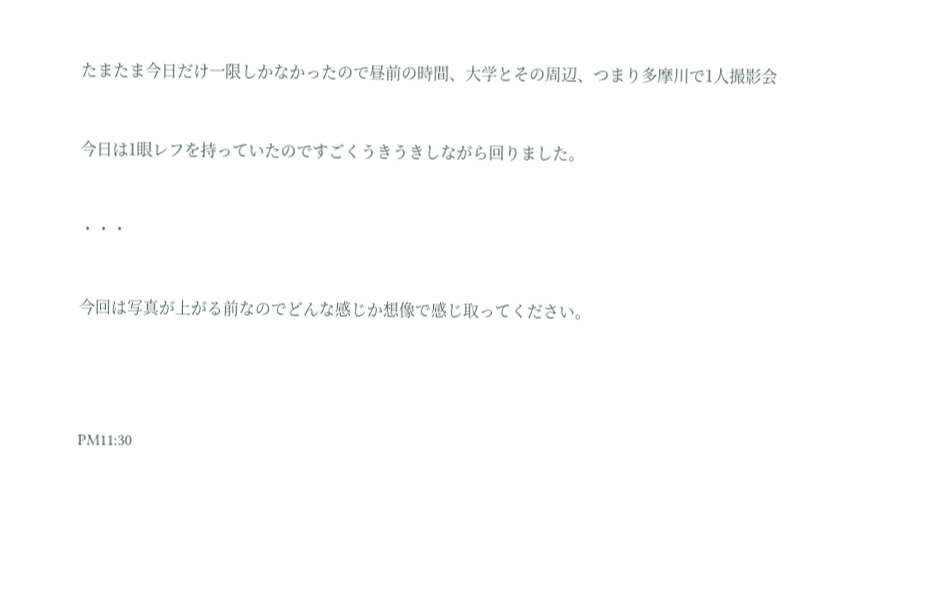たまたま今日だけ一限しかなかったので昼前の時間、大学とその周辺、つまり多摩川で1人撮影会


今日は1眼レフを持っていたのですごくうきうきしながら回りました。


・・・


今回は写真が上がる前なのでどんな感じか想像で感じ取ってください。




PM11:30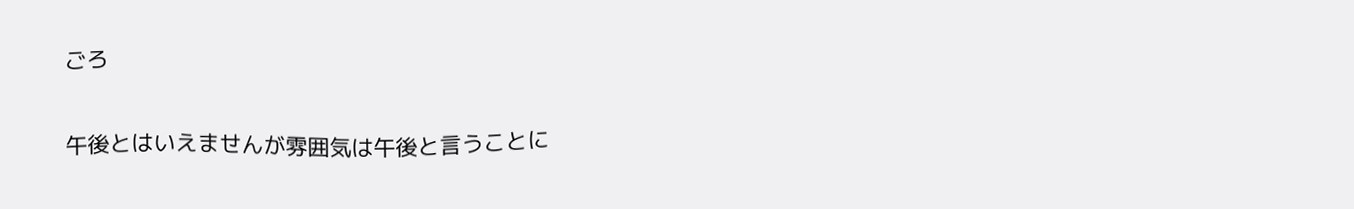ごろ


午後とはいえませんが雰囲気は午後と言うことに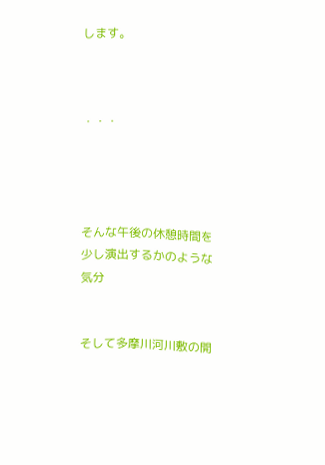します。



・・・




そんな午後の休憩時間を少し演出するかのような気分


そして多摩川河川敷の開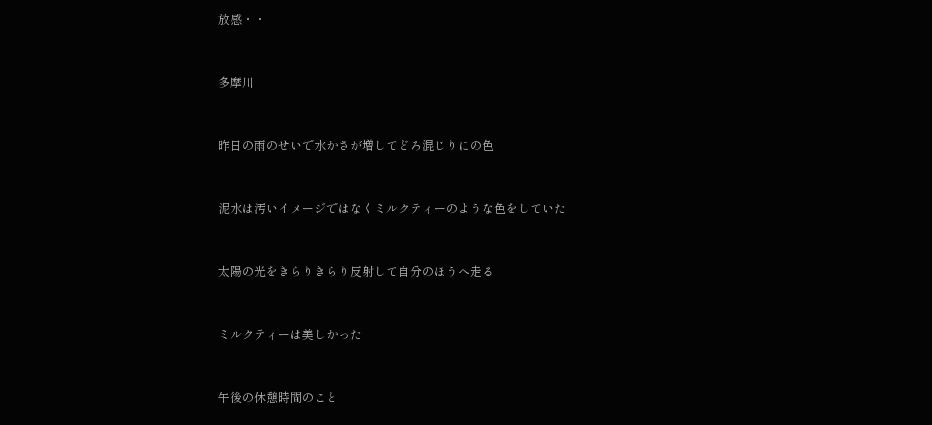放感・・


多摩川


昨日の雨のせいで水かさが増してどろ混じりにの色


泥水は汚いイメージではなくミルクティーのような色をしていた


太陽の光をきらりきらり反射して自分のほうへ走る


ミルクティーは美しかった


午後の休憩時間のこと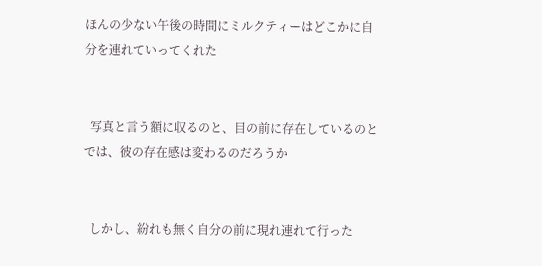ほんの少ない午後の時間にミルクティーはどこかに自分を連れていってくれた


  写真と言う額に収るのと、目の前に存在しているのとでは、彼の存在感は変わるのだろうか


  しかし、紛れも無く自分の前に現れ連れて行った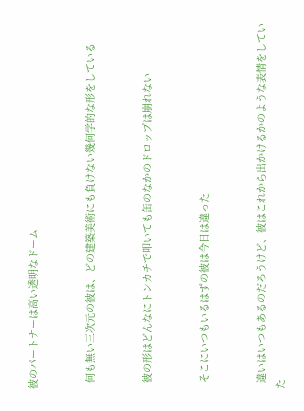彼のパートナーは高い透明なドーム


  何も無い三次元の彼は、どの建築美術にも負けない幾何学的な形をしている


  彼の形はどんなにトンカチで叩いても缶のなかのドロップは崩れない


  そこにいつもいるはずの彼は今日は違った


  違いはいつもあるのだろうけど、彼はこれから出かけるかのような表情をしていた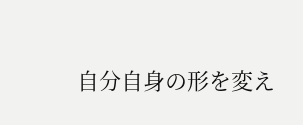自分自身の形を変え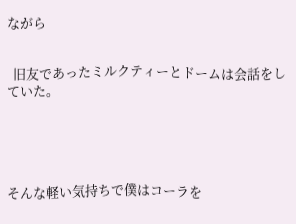ながら


  旧友であったミルクティーとドームは会話をしていた。





そんな軽い気持ちで僕はコーラを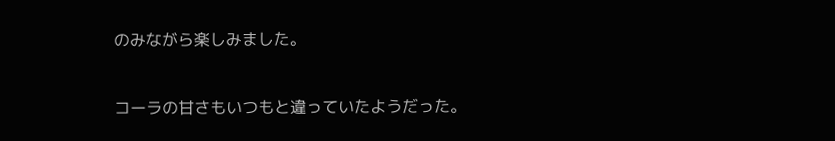のみながら楽しみました。


コーラの甘さもいつもと違っていたようだった。